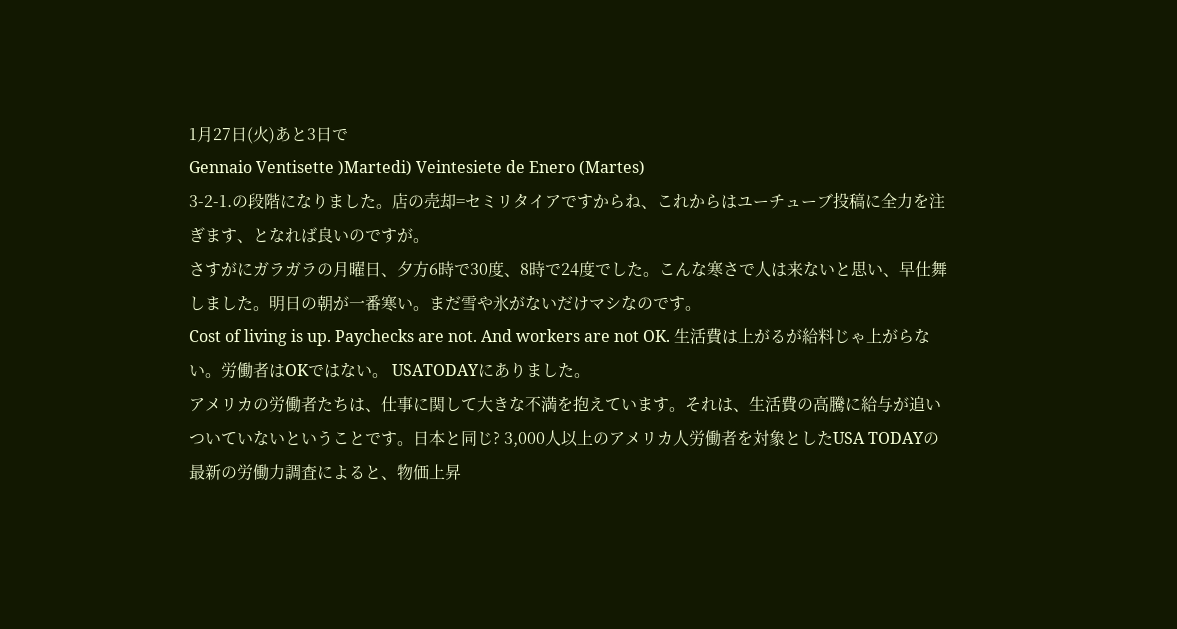1月27日(火)あと3日で
Gennaio Ventisette )Martedi) Veintesiete de Enero (Martes)
3-2-1.の段階になりました。店の売却=セミリタイアですからね、これからはユーチューブ投稿に全力を注ぎます、となれば良いのですが。
さすがにガラガラの月曜日、夕方6時で30度、8時で24度でした。こんな寒さで人は来ないと思い、早仕舞しました。明日の朝が一番寒い。まだ雪や氷がないだけマシなのです。
Cost of living is up. Paychecks are not. And workers are not OK. 生活費は上がるが給料じゃ上がらない。労働者はOKではない。 USATODAYにありました。
アメリカの労働者たちは、仕事に関して大きな不満を抱えています。それは、生活費の高騰に給与が追いついていないということです。日本と同じ? 3,000人以上のアメリカ人労働者を対象としたUSA TODAYの最新の労働力調査によると、物価上昇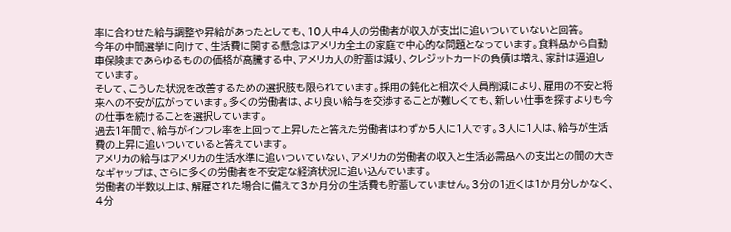率に合わせた給与調整や昇給があったとしても、10人中4人の労働者が収入が支出に追いついていないと回答。
今年の中間選挙に向けて、生活費に関する懸念はアメリカ全土の家庭で中心的な問題となっています。食料品から自動車保険まであらゆるものの価格が高騰する中、アメリカ人の貯蓄は減り、クレジットカードの負債は増え、家計は逼迫しています。
そして、こうした状況を改善するための選択肢も限られています。採用の鈍化と相次ぐ人員削減により、雇用の不安と将来への不安が広がっています。多くの労働者は、より良い給与を交渉することが難しくても、新しい仕事を探すよりも今の仕事を続けることを選択しています。
過去1年間で、給与がインフレ率を上回って上昇したと答えた労働者はわずか5人に1人です。3人に1人は、給与が生活費の上昇に追いついていると答えています。
アメリカの給与はアメリカの生活水準に追いついていない、アメリカの労働者の収入と生活必需品への支出との間の大きなギャップは、さらに多くの労働者を不安定な経済状況に追い込んでいます。
労働者の半数以上は、解雇された場合に備えて3か月分の生活費も貯蓄していません。3分の1近くは1か月分しかなく、4分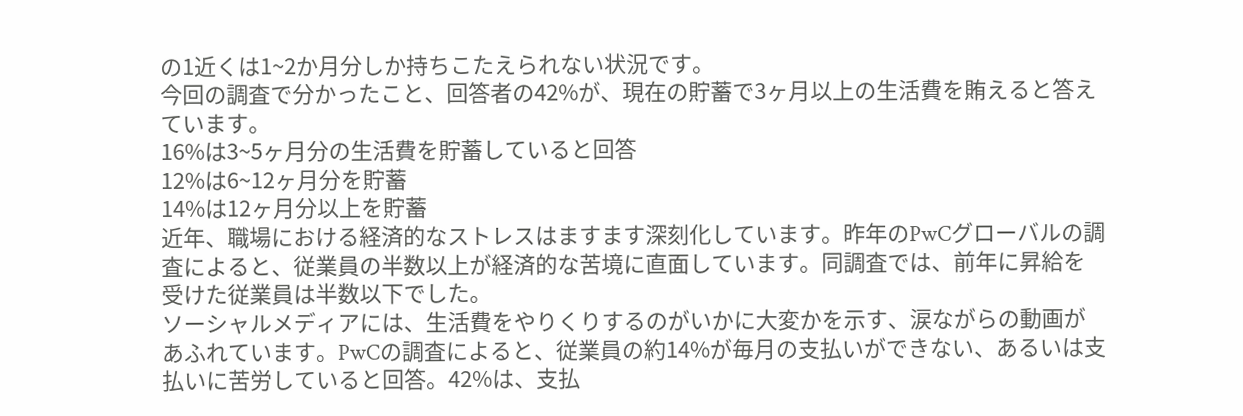の1近くは1~2か月分しか持ちこたえられない状況です。
今回の調査で分かったこと、回答者の42%が、現在の貯蓄で3ヶ月以上の生活費を賄えると答えています。
16%は3~5ヶ月分の生活費を貯蓄していると回答
12%は6~12ヶ月分を貯蓄
14%は12ヶ月分以上を貯蓄
近年、職場における経済的なストレスはますます深刻化しています。昨年のPwCグローバルの調査によると、従業員の半数以上が経済的な苦境に直面しています。同調査では、前年に昇給を受けた従業員は半数以下でした。
ソーシャルメディアには、生活費をやりくりするのがいかに大変かを示す、涙ながらの動画があふれています。PwCの調査によると、従業員の約14%が毎月の支払いができない、あるいは支払いに苦労していると回答。42%は、支払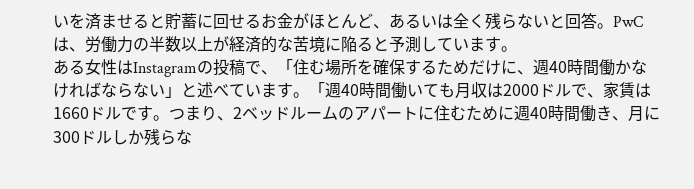いを済ませると貯蓄に回せるお金がほとんど、あるいは全く残らないと回答。PwCは、労働力の半数以上が経済的な苦境に陥ると予測しています。
ある女性はInstagramの投稿で、「住む場所を確保するためだけに、週40時間働かなければならない」と述べています。「週40時間働いても月収は2000ドルで、家賃は1660ドルです。つまり、2ベッドルームのアパートに住むために週40時間働き、月に300ドルしか残らな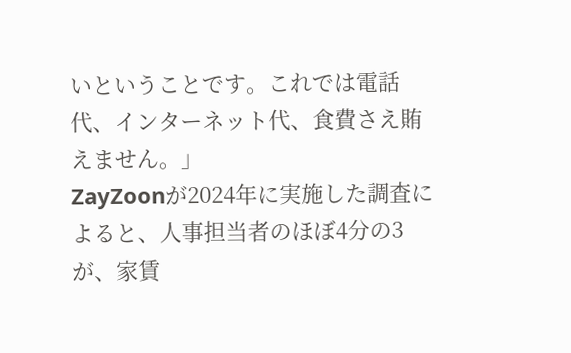いということです。これでは電話代、インターネット代、食費さえ賄えません。」
ZayZoonが2024年に実施した調査によると、人事担当者のほぼ4分の3が、家賃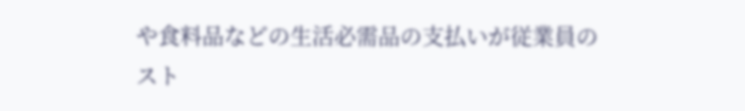や食料品などの生活必需品の支払いが従業員のスト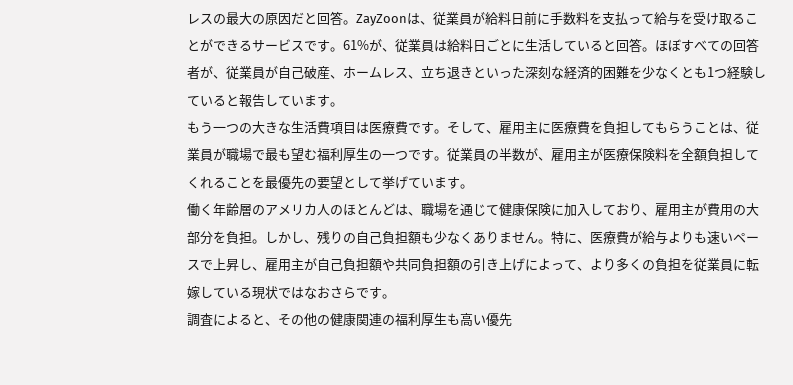レスの最大の原因だと回答。ZayZoonは、従業員が給料日前に手数料を支払って給与を受け取ることができるサービスです。61%が、従業員は給料日ごとに生活していると回答。ほぼすべての回答者が、従業員が自己破産、ホームレス、立ち退きといった深刻な経済的困難を少なくとも1つ経験していると報告しています。
もう一つの大きな生活費項目は医療費です。そして、雇用主に医療費を負担してもらうことは、従業員が職場で最も望む福利厚生の一つです。従業員の半数が、雇用主が医療保険料を全額負担してくれることを最優先の要望として挙げています。
働く年齢層のアメリカ人のほとんどは、職場を通じて健康保険に加入しており、雇用主が費用の大部分を負担。しかし、残りの自己負担額も少なくありません。特に、医療費が給与よりも速いペースで上昇し、雇用主が自己負担額や共同負担額の引き上げによって、より多くの負担を従業員に転嫁している現状ではなおさらです。
調査によると、その他の健康関連の福利厚生も高い優先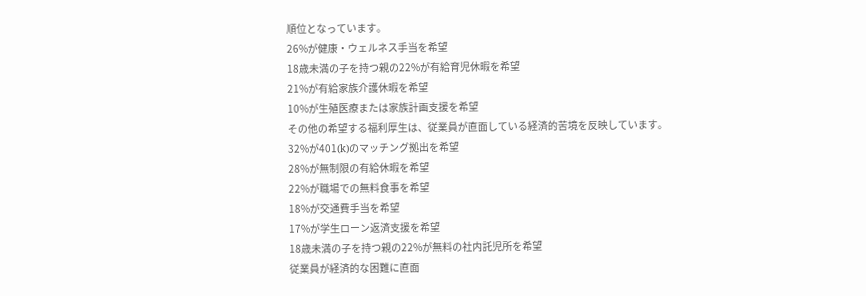順位となっています。
26%が健康・ウェルネス手当を希望
18歳未満の子を持つ親の22%が有給育児休暇を希望
21%が有給家族介護休暇を希望
10%が生殖医療または家族計画支援を希望
その他の希望する福利厚生は、従業員が直面している経済的苦境を反映しています。
32%が401(k)のマッチング拠出を希望
28%が無制限の有給休暇を希望
22%が職場での無料食事を希望
18%が交通費手当を希望
17%が学生ローン返済支援を希望
18歳未満の子を持つ親の22%が無料の社内託児所を希望
従業員が経済的な困難に直面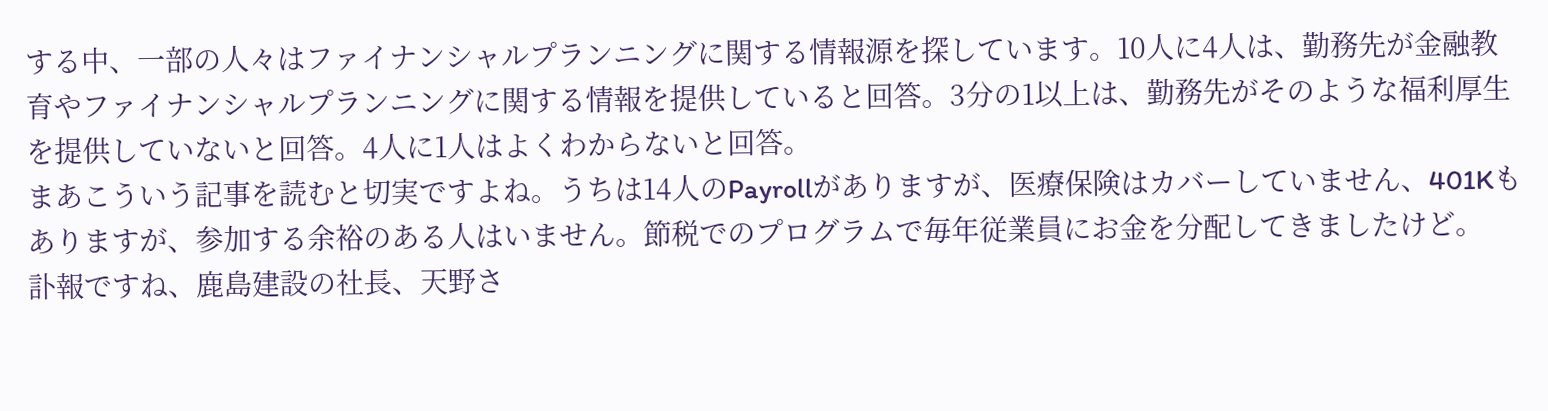する中、一部の人々はファイナンシャルプランニングに関する情報源を探しています。10人に4人は、勤務先が金融教育やファイナンシャルプランニングに関する情報を提供していると回答。3分の1以上は、勤務先がそのような福利厚生を提供していないと回答。4人に1人はよくわからないと回答。
まあこういう記事を読むと切実ですよね。うちは14人のPayrollがありますが、医療保険はカバーしていません、401Kもありますが、参加する余裕のある人はいません。節税でのプログラムで毎年従業員にお金を分配してきましたけど。
訃報ですね、鹿島建設の社長、天野さ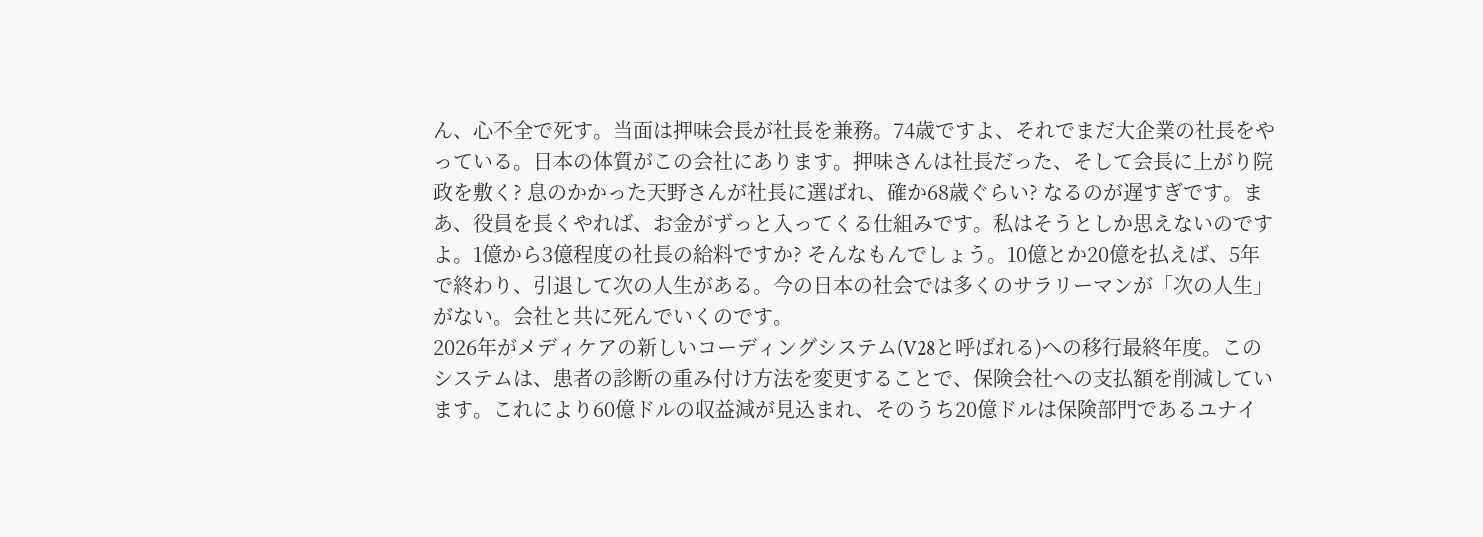ん、心不全で死す。当面は押味会長が社長を兼務。74歳ですよ、それでまだ大企業の社長をやっている。日本の体質がこの会社にあります。押味さんは社長だった、そして会長に上がり院政を敷く? 息のかかった天野さんが社長に選ばれ、確か68歳ぐらい? なるのが遅すぎです。まあ、役員を長くやれば、お金がずっと入ってくる仕組みです。私はそうとしか思えないのですよ。1億から3億程度の社長の給料ですか? そんなもんでしょう。10億とか20億を払えば、5年で終わり、引退して次の人生がある。今の日本の社会では多くのサラリーマンが「次の人生」がない。会社と共に死んでいくのです。
2026年がメディケアの新しいコーディングシステム(V28と呼ばれる)への移行最終年度。このシステムは、患者の診断の重み付け方法を変更することで、保険会社への支払額を削減しています。これにより60億ドルの収益減が見込まれ、そのうち20億ドルは保険部門であるユナイ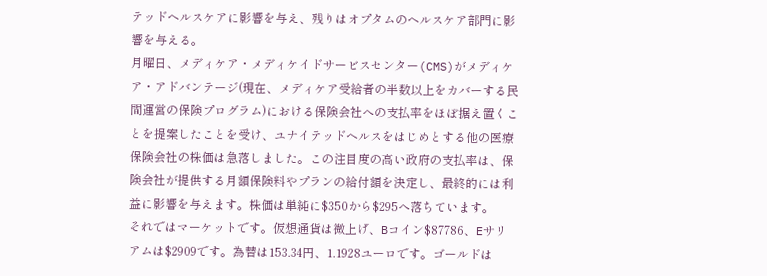テッドヘルスケアに影響を与え、残りはオプタムのヘルスケア部門に影響を与える。
月曜日、メディケア・メディケイドサービスセンター(CMS)がメディケア・アドバンテージ(現在、メディケア受給者の半数以上をカバーする民間運営の保険プログラム)における保険会社への支払率をほぼ据え置くことを提案したことを受け、ユナイテッドヘルスをはじめとする他の医療保険会社の株価は急落しました。この注目度の高い政府の支払率は、保険会社が提供する月額保険料やプランの給付額を決定し、最終的には利益に影響を与えます。株価は単純に$350から$295へ落ちています。
それではマーケットです。仮想通貨は微上げ、Bコイン$87786、Eサリアムは$2909です。為替は153.34円、1.1928ユーロです。ゴールドは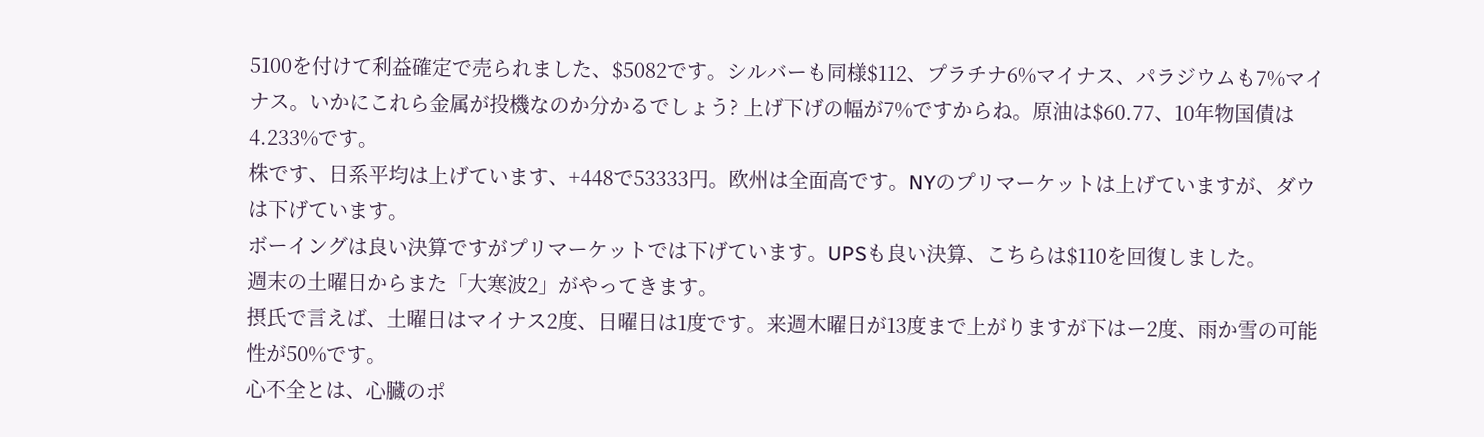5100を付けて利益確定で売られました、$5082です。シルバーも同様$112、プラチナ6%マイナス、パラジウムも7%マイナス。いかにこれら金属が投機なのか分かるでしょう? 上げ下げの幅が7%ですからね。原油は$60.77、10年物国債は4.233%です。
株です、日系平均は上げています、+448で53333円。欧州は全面高です。NYのプリマーケットは上げていますが、ダウは下げています。
ボーイングは良い決算ですがプリマーケットでは下げています。UPSも良い決算、こちらは$110を回復しました。
週末の土曜日からまた「大寒波2」がやってきます。
摂氏で言えば、土曜日はマイナス2度、日曜日は1度です。来週木曜日が13度まで上がりますが下はー2度、雨か雪の可能性が50%です。
心不全とは、心臓のポ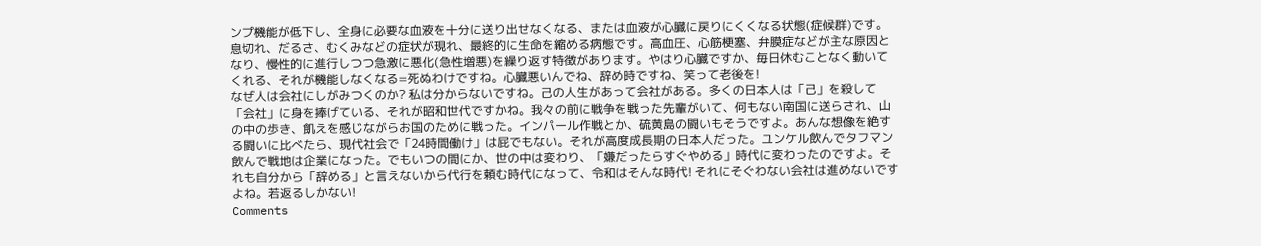ンプ機能が低下し、全身に必要な血液を十分に送り出せなくなる、または血液が心臓に戻りにくくなる状態(症候群)です。息切れ、だるさ、むくみなどの症状が現れ、最終的に生命を縮める病態です。高血圧、心筋梗塞、弁膜症などが主な原因となり、慢性的に進行しつつ急激に悪化(急性増悪)を繰り返す特徴があります。やはり心臓ですか、毎日休むことなく動いてくれる、それが機能しなくなる=死ぬわけですね。心臓悪いんでね、辞め時ですね、笑って老後を!
なぜ人は会社にしがみつくのか? 私は分からないですね。己の人生があって会社がある。多くの日本人は「己」を殺して「会社」に身を捧げている、それが昭和世代ですかね。我々の前に戦争を戦った先輩がいて、何もない南国に送らされ、山の中の歩き、飢えを感じながらお国のために戦った。インパール作戦とか、硫黄島の闘いもそうですよ。あんな想像を絶する闘いに比べたら、現代社会で「24時間働け」は屁でもない。それが高度成長期の日本人だった。ユンケル飲んでタフマン飲んで戦地は企業になった。でもいつの間にか、世の中は変わり、「嫌だったらすぐやめる」時代に変わったのですよ。それも自分から「辞める」と言えないから代行を頼む時代になって、令和はそんな時代! それにそぐわない会社は進めないですよね。若返るしかない!
Comments